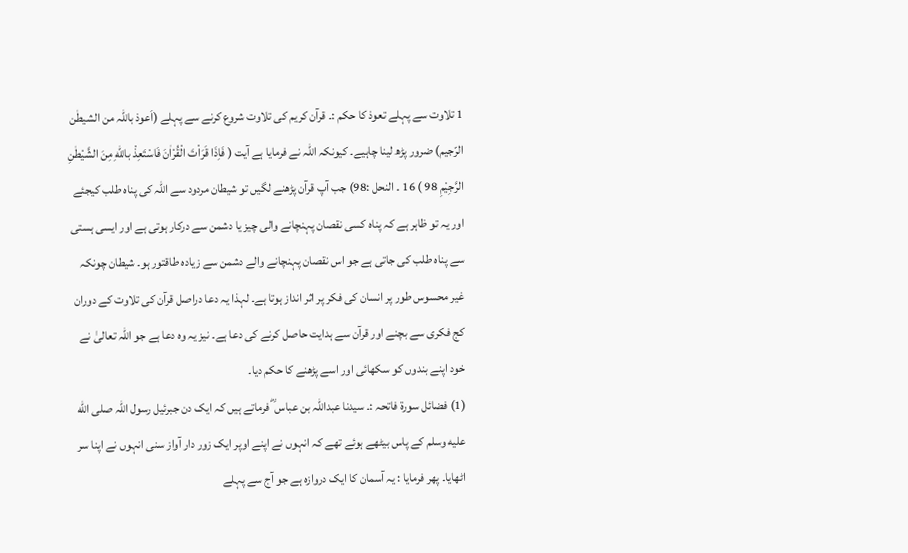1 تلاوت سے پہلے تعوذ کا حکم :۔ قرآن کریم کی تلاوت شروع کرنے سے پہلے (اَعوذ باللّٰہ من الشیطٰن الرّجیم) ضرور پڑھ لینا چاہیے۔ کیونکہ اللہ نے فرمایا ہے آیت ( فَاِذَا قَرَاْتَ الْقُرْاٰنَ فَاسْتَعِذْ باللّٰهِ مِنَ الشَّيْطٰنِ الرَّجِيْمِ 98 ) 16 ۔ النحل :98) جب آپ قرآن پڑھنے لگیں تو شیطان مردود سے اللہ کی پناہ طلب کیجئے
اور یہ تو ظاہر ہے کہ پناہ کسی نقصان پہنچانے والی چیز یا دشمن سے درکار ہوتی ہے اور ایسی ہستی سے پناہ طلب کی جاتی ہے جو اس نقصان پہنچانے والے دشمن سے زیادہ طاقتور ہو۔ شیطان چونکہ غیر محسوس طور پر انسان کی فکر پر اثر انداز ہوتا ہے۔ لہذا یہ دعا دراصل قرآن کی تلاوت کے دوران کج فکری سے بچنے اور قرآن سے ہدایت حاصل کرنے کی دعا ہے۔ نیز یہ وہ دعا ہے جو اللہ تعالیٰ نے خود اپنے بندوں کو سکھائی اور اسے پڑھنے کا حکم دیا۔
(1) فضائل سورة فاتحہ :۔ سیدنا عبداللہ بن عباس ؓ فرماتے ہیں کہ ایک دن جبرئیل رسول اللہ صلى الله عليه وسلم کے پاس بیٹھے ہوئے تھے کہ انہوں نے اپنے اوپر ایک زور دار آواز سنی انہوں نے اپنا سر اٹھایا۔ پھر فرمایا : یہ آسمان کا ایک دروازہ ہے جو آج سے پہلے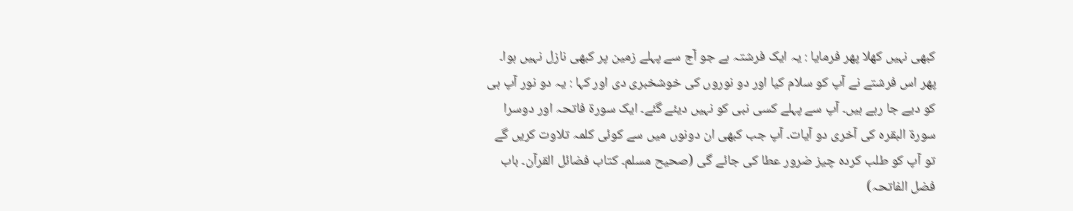کبھی نہیں کھلا پھر فرمایا : یہ ایک فرشتہ ہے جو آج سے پہلے زمین پر کبھی نازل نہیں ہوا۔ پھر اس فرشتے نے آپ کو سلام کیا اور دو نوروں کی خوشخبری دی اور کہا : یہ دو نور آپ ہی کو دیے جا رہے ہیں۔ آپ سے پہلے کسی نبی کو نہیں دیئے گئے۔ ایک سورة فاتحہ اور دوسرا سورة البقرہ کی آخری دو آیات۔ آپ جب کبھی ان دونوں میں سے کوئی کلمہ تلاوت کریں گے تو آپ کو طلب کردہ چیز ضرور عطا کی جائے گی (صحیح مسلم۔ کتاب فضائل القرآن۔ باب فضل الفاتحہ)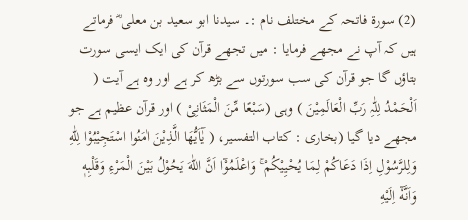(2) سورة فاتحہ کے مختلف نام :۔ سیدنا ابو سعید بن معلی ؓ فرماتے ہیں کہ آپ نے مجھے فرمایا : میں تجھے قرآن کی ایک ایسی سورت بتاؤں گا جو قرآن کی سب سورتوں سے بڑھ کر ہے اور وہ ہے آیت ( اَلْحَمْدُ لِلّٰہِ رَبِّ الْعَالَمِیْنَ ) وہی (سَبْعًا مِّنَ الْمَثَانِیْ ) اور قرآن عظیم ہے جو مجھے دیا گیا (بخاری : کتاب التفسیر، ( يٰٓاَيُّھَا الَّذِيْنَ اٰمَنُوا اسْتَجِيْبُوْا لِلّٰهِ وَلِلرَّسُوْلِ اِذَا دَعَاكُمْ لِمَا يُحْيِيْكُمْ ۚ وَاعْلَمُوْٓا اَنَّ اللّٰهَ يَحُوْلُ بَيْنَ الْمَرْءِ وَقَلْبِهٖ وَاَنَّهٗٓ اِلَيْهِ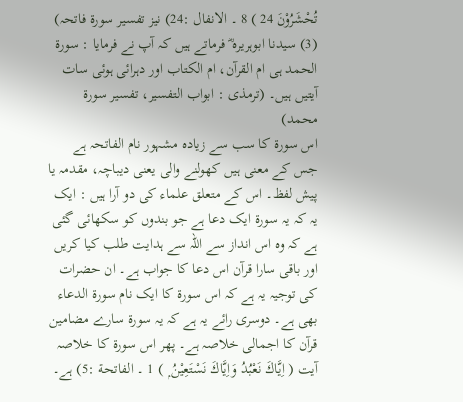تُحْشَرُوْنَ 24 ) 8 ۔ الانفال :24) نیز تفسیر سورة فاتحہ)
(3) سیدنا ابوہریرہ ؓ فرماتے ہیں کہ آپ نے فرمایا : سورة الحمد ہی ام القرآن، ام الکتاب اور دہرائی ہوئی سات آیتیں ہیں۔ (ترمذی : ابواب التفسیر، تفسیر سورة محمد)
اس سورة کا سب سے زیادہ مشہور نام الفاتحہ ہے جس کے معنی ہیں کھولنے والی یعنی دیباچہ، مقدمہ یا پیش لفظ۔ اس کے متعلق علماء کی دو آرا ہیں : ایک یہ کہ یہ سورة ایک دعا ہے جو بندوں کو سکھائی گئی ہے کہ وہ اس انداز سے اللہ سے ہدایت طلب کیا کریں اور باقی سارا قرآن اس دعا کا جواب ہے۔ ان حضرات کی توجیہ یہ ہے کہ اس سورة کا ایک نام سورة الدعاء بھی ہے۔ دوسری رائے یہ ہے کہ یہ سورة سارے مضامین قرآن کا اجمالی خلاصہ ہے۔ پھر اس سورة کا خلاصہ آیت ( اِيَّاكَ نَعْبُدُ وَاِيَّاكَ نَسْتَعِيْنُ ۭ ) 1 ۔ الفاتحة :5) ہے۔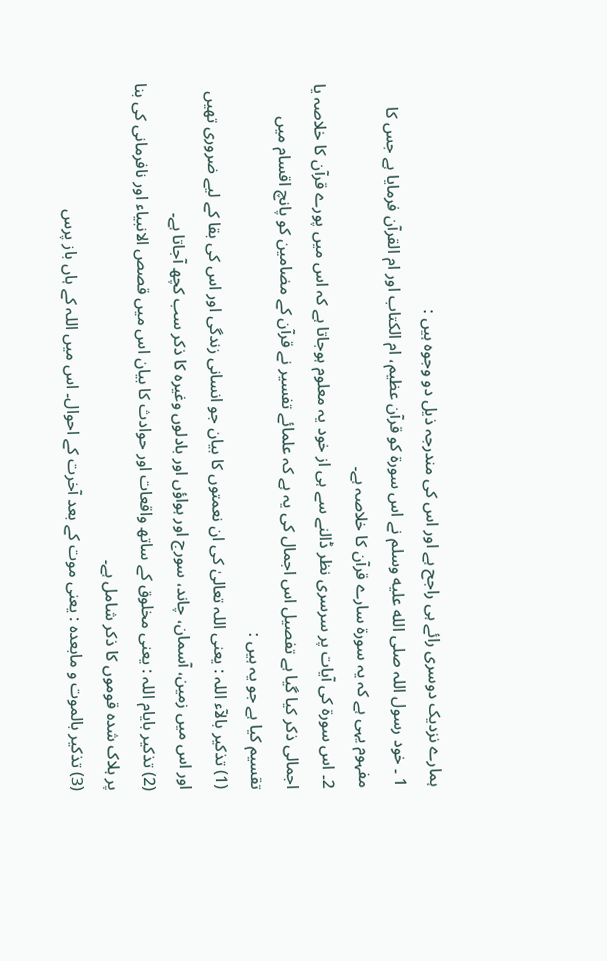ہمارے نزدیک دوسری رائے ہی راجح ہے اور اس کی مندرجہ ذیل دو وجوہ ہیں :
1 ۔ خود رسول اللہ صلى الله عليه وسلم نے اس سورة کو قرآن عظیم، ام الکتاب اور ام القرآن فرمایا ہے جس کا مفہوم یہی ہے کہ یہ سورة سارے قرآن کا خلاصہ ہے۔
2۔ اس سورة کی آیات پر سرسری نظر ڈالنے سے ہی از خود یہ معلوم ہوجاتا ہے کہ اس میں پورے قرآن کا خلاصہ یا اجمالی ذکر کیا گیا ہے تفصیل اس اجمال کی یہ ہے کہ علمائے تفسیر نے قرآن کے مضامین کو پانچ اقسام میں تقسیم کیا ہے جو یہ ہیں :
(1) تذکیر بالآء اللہ : یعنی اللہ تعالیٰ کی ان نعمتوں کا بیان جو انسانی زندگی اور اس کی بقا کے لیے ضروری تھیں اور اس میں زمین، آسمان، چاند، سورج اور ہواؤں اور بادلوں وغیرہ کا ذکر سب کچھ آجاتا ہے۔
(2) تذکیر بایام اللہ : یعنی مخلوق کے ساتھ واقعات اور حوادث کا بیان اس میں قصص الانبیاء اور نافرمانی کی بنا پر ہلاک شدہ قوموں کا ذکر شامل ہے۔
(3) تذکیر بالموت و مابعدہ : یعنی موت کے بعد آخرت کے احوال۔ اس میں اللہ کے ہاں باز پرس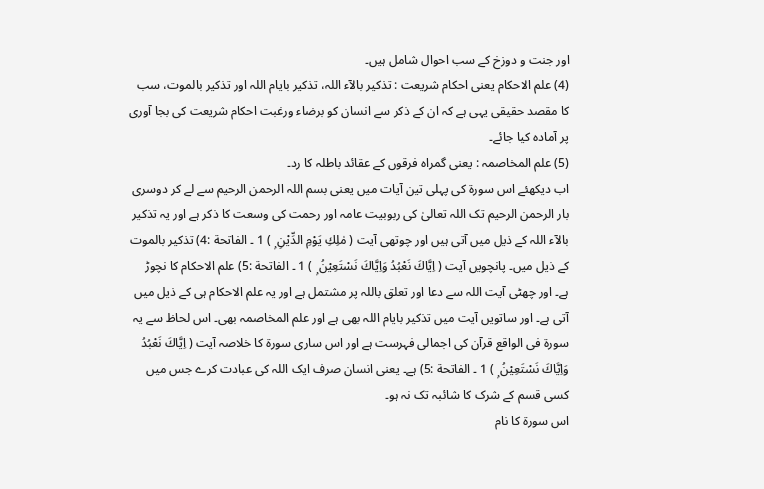اور جنت و دوزخ کے سب احوال شامل ہیں۔
(4) علم الاحکام یعنی احکام شریعت : تذکیر بالآء اللہ، تذکیر بایام اللہ اور تذکیر بالموت، سب کا مقصد حقیقی یہی ہے کہ ان کے ذکر سے انسان کو برضاء ورغبت احکام شریعت کی بجا آوری پر آمادہ کیا جائے۔
(5) علم المخاصمہ : یعنی گمراہ فرقوں کے عقائد باطلہ کا رد۔
اب دیکھئے اس سورة کی پہلی تین آیات میں یعنی بسم اللہ الرحمن الرحیم سے لے کر دوسری بار الرحمن الرحیم تک اللہ تعالیٰ کی ربوبیت عامہ اور رحمت کی وسعت کا ذکر ہے اور یہ تذکیر بالآء اللہ کے ذیل میں آتی ہیں اور چوتھی آیت ( مٰلِكِ يَوْمِ الدِّيْنِ ۭ ) 1 ۔ الفاتحة :4) تذکیر بالموت کے ذیل میں۔ پانچویں آیت ( اِيَّاكَ نَعْبُدُ وَاِيَّاكَ نَسْتَعِيْنُ ۭ ) 1 ۔ الفاتحة :5) علم الاحکام کا نچوڑ ہے۔ اور چھٹی آیت اللہ سے دعا اور تعلق باللہ پر مشتمل ہے اور یہ علم الاحکام ہی کے ذیل میں آتی ہے۔ اور ساتویں آیت میں تذکیر بایام اللہ بھی ہے اور علم المخاصمہ بھی۔ اس لحاظ سے یہ سورة فی الواقع قرآن کی اجمالی فہرست ہے اور اس ساری سورة کا خلاصہ آیت ( اِيَّاكَ نَعْبُدُ وَاِيَّاكَ نَسْتَعِيْنُ ۭ ) 1 ۔ الفاتحة :5) ہے۔ یعنی انسان صرف ایک اللہ کی عبادت کرے جس میں کسی قسم کے شرک کا شائبہ تک نہ ہو۔
اس سورة کا نام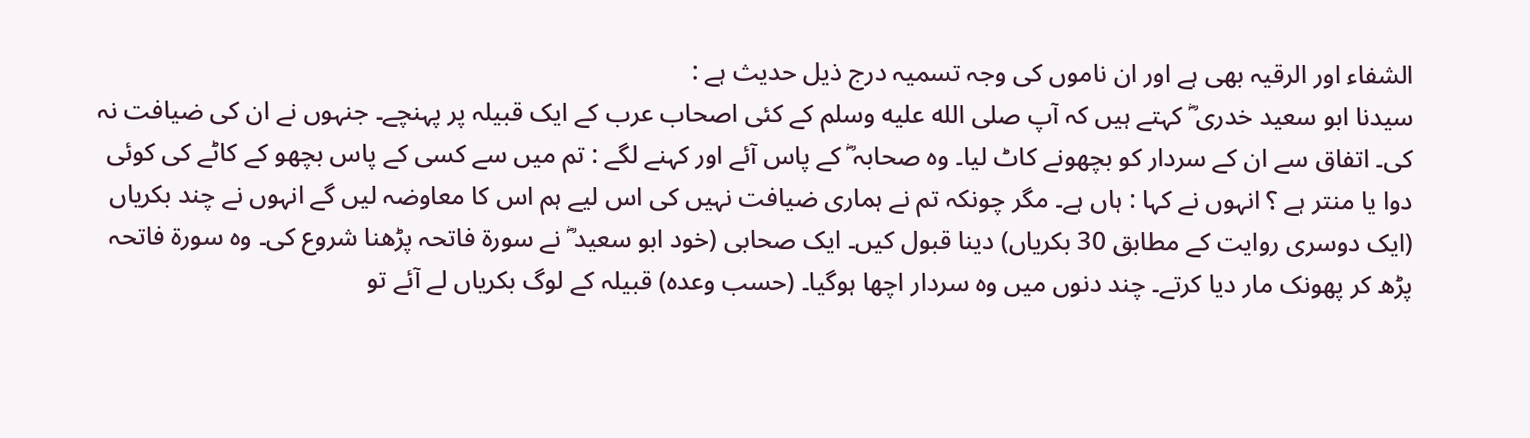الشفاء اور الرقیہ بھی ہے اور ان ناموں کی وجہ تسمیہ درج ذیل حدیث ہے :
سیدنا ابو سعید خدری ؓ کہتے ہیں کہ آپ صلى الله عليه وسلم کے کئی اصحاب عرب کے ایک قبیلہ پر پہنچے۔ جنہوں نے ان کی ضیافت نہ کی۔ اتفاق سے ان کے سردار کو بچھونے کاٹ لیا۔ وہ صحابہ ؓ کے پاس آئے اور کہنے لگے : تم میں سے کسی کے پاس بچھو کے کاٹے کی کوئی دوا یا منتر ہے ؟ انہوں نے کہا : ہاں ہے۔ مگر چونکہ تم نے ہماری ضیافت نہیں کی اس لیے ہم اس کا معاوضہ لیں گے انہوں نے چند بکریاں (ایک دوسری روایت کے مطابق 30 بکریاں) دینا قبول کیں۔ ایک صحابی (خود ابو سعید ؓ نے سورة فاتحہ پڑھنا شروع کی۔ وہ سورة فاتحہ پڑھ کر پھونک مار دیا کرتے۔ چند دنوں میں وہ سردار اچھا ہوگیا۔ (حسب وعدہ) قبیلہ کے لوگ بکریاں لے آئے تو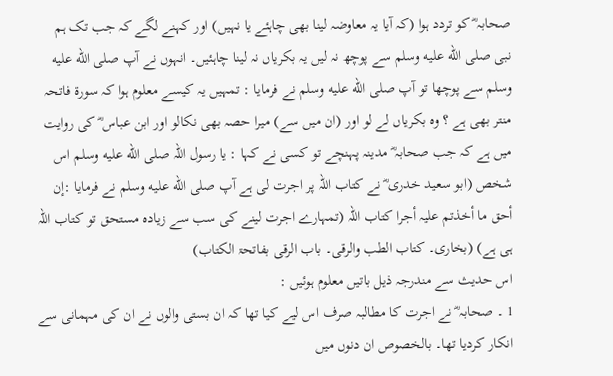صحابہ ؓ کو تردد ہوا (کہ آیا یہ معاوضہ لینا بھی چاہئے یا نہیں) اور کہنے لگے کہ جب تک ہم نبی صلى الله عليه وسلم سے پوچھ نہ لیں یہ بکریاں نہ لینا چاہئیں۔ انہوں نے آپ صلى الله عليه وسلم سے پوچھا تو آپ صلى الله عليه وسلم نے فرمایا : تمہیں یہ کیسے معلوم ہوا کہ سورة فاتحہ منتر بھی ہے ؟ وہ بکریاں لے لو اور (ان میں سے) میرا حصہ بھی نکالو اور ابن عباس ؓ کی روایت میں ہے کہ جب صحابہ ؓ مدینہ پہنچے تو کسی نے کہا : یا رسول اللہ صلى الله عليه وسلم اس شخص (ابو سعید خدری ؓ نے کتاب اللہ پر اجرت لی ہے آپ صلى الله عليه وسلم نے فرمایا :إن أحق ما أخذتم علیہ أجرا کتاب اللہ (تمہارے اجرت لینے کی سب سے زیادہ مستحق تو کتاب اللہ ہی ہے) (بخاری۔ کتاب الطب والرقی۔ باب الرقی بفاتحۃ الکتاب)
اس حدیث سے مندرجہ ذیل باتیں معلوم ہوئیں :
1 ۔ صحابہ ؓ نے اجرت کا مطالبہ صرف اس لیے کیا تھا کہ ان بستی والوں نے ان کی مہمانی سے انکار کردیا تھا۔ بالخصوص ان دنوں میں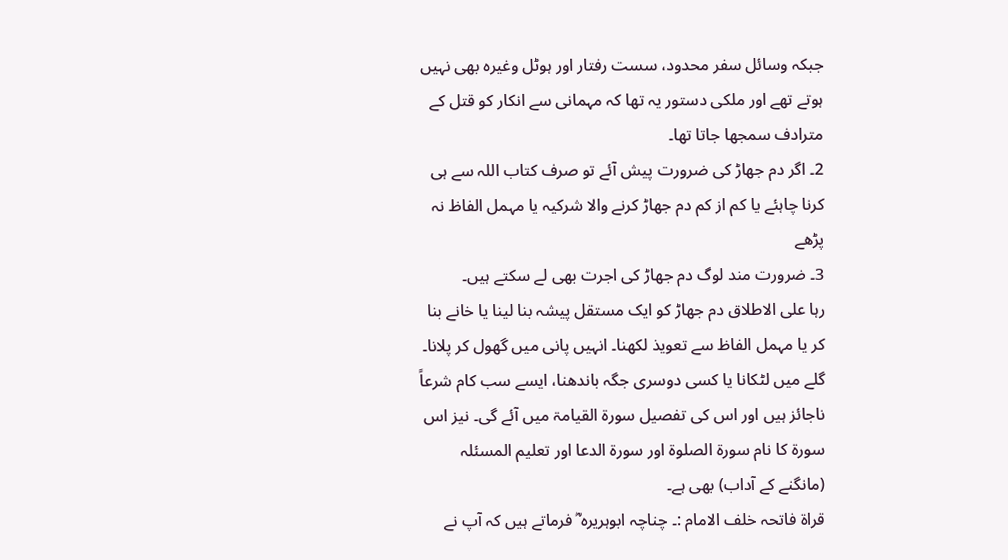جبکہ وسائل سفر محدود، سست رفتار اور ہوٹل وغیرہ بھی نہیں ہوتے تھے اور ملکی دستور یہ تھا کہ مہمانی سے انکار کو قتل کے مترادف سمجھا جاتا تھا۔
2۔ اگر دم جھاڑ کی ضرورت پیش آئے تو صرف کتاب اللہ سے ہی کرنا چاہئے یا کم از کم دم جھاڑ کرنے والا شرکیہ یا مہمل الفاظ نہ پڑھے
3۔ ضرورت مند لوگ دم جھاڑ کی اجرت بھی لے سکتے ہیں۔
رہا علی الاطلاق دم جھاڑ کو ایک مستقل پیشہ بنا لینا یا خانے بنا کر یا مہمل الفاظ سے تعویذ لکھنا۔ انہیں پانی میں گھول کر پلانا۔ گلے میں لٹکانا یا کسی دوسری جگہ باندھنا، ایسے سب کام شرعاً ناجائز ہیں اور اس کی تفصیل سورة القیامۃ میں آئے گی۔ نیز اس سورة کا نام سورة الصلوۃ اور سورة الدعا اور تعلیم المسئلہ (مانگنے کے آداب) بھی ہے۔
قراۃ فاتحہ خلف الامام :۔ چناچہ ابوہریرہ ؓ فرماتے ہیں کہ آپ نے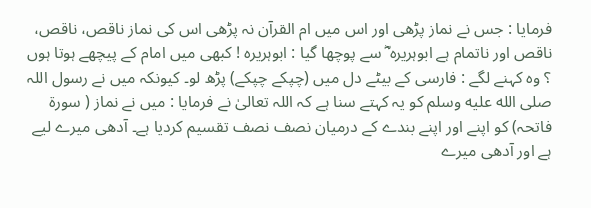فرمایا : جس نے نماز پڑھی اور اس میں ام القرآن نہ پڑھی اس کی نماز ناقص، ناقص، ناقص اور ناتمام ہے ابوہریرہ ؓ سے پوچھا گیا : ابوہریرہ ! کبھی میں امام کے پیچھے ہوتا ہوں ؟ وہ کہنے لگے : فارسی کے بیٹے دل میں (چپکے چپکے) پڑھ لو۔ کیونکہ میں نے رسول اللہ صلى الله عليه وسلم کو یہ کہتے سنا ہے کہ اللہ تعالیٰ نے فرمایا : میں نے نماز ( سورة فاتحہ) کو اپنے اور اپنے بندے کے درمیان نصف نصف تقسیم کردیا ہے۔ آدھی میرے لیے ہے اور آدھی میرے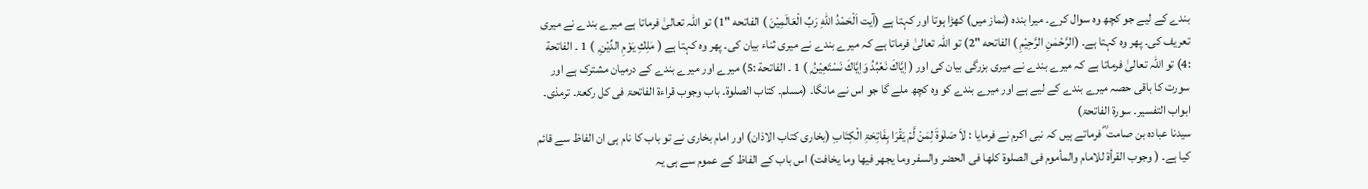بندے کے لیے جو کچھ وہ سوال کرے۔ میرا بندہ (نماز میں) کھڑا ہوتا اور کہتا ہے (آیت اَلْحَمْدُ اللهِ رَبِّ الْعَالَمِیْنَ ) الفاتحه "1) تو اللہ تعالیٰ فرماتا ہے میرے بندے نے میری تعریف کی۔ پھر وہ کہتا ہے۔ (الرَّحْمٰنِ الرَّحِیْمِ ) الفاتحه "2) تو اللہ تعالیٰ فرماتا ہے کہ میرے بندے نے میری ثناء بیان کی۔ پھر وہ کہتا ہے ( مٰلِكِ يَوْمِ الدِّيْنِ ۭ ) 1 ۔ الفاتحة :4) تو اللہ تعالیٰ فرماتا ہے کہ میرے بندے نے میری بزرگی بیان کی اور ( اِيَّاكَ نَعْبُدُ وَاِيَّاكَ نَسْتَعِيْنُ ۭ ) 1 ۔ الفاتحة :5) میرے اور میرے بندے کے درمیان مشترک ہے اور سورت کا باقی حصہ میرے بندے کے لیے ہے اور میرے بندے کو وہ کچھ ملے گا جو اس نے مانگا۔ (مسلم۔ کتاب الصلوۃ۔ باب وجوب قراءۃ الفاتحۃ فی کل رکعۃ۔ ترمذی۔ ابواب التفسیر۔ سورة الفاتحۃ)
سیدنا عبادہ بن صامت ؓ فرماتے ہیں کہ نبی اکرم نے فرمایا : لاَ صَلٰوۃَ لِمَنْ لَّمْ یَقْرَا بِفَاتِحَۃِ الْکِتَابِ (بخاری کتاب الاذان) اور امام بخاری نے تو باب کا نام ہی ان الفاظ سے قائم کیا ہے۔ ( وجوب القرأۃ للامام والمأموم فی الصلوۃ کلھا فی الحضر والسفر وما یجھر فیھا وما یخافت) اس باب کے الفاظ کے عموم سے ہی یہ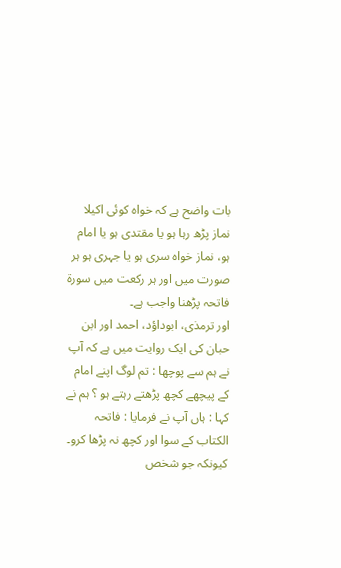بات واضح ہے کہ خواہ کوئی اکیلا نماز پڑھ رہا ہو یا مقتدی ہو یا امام ہو، نماز خواہ سری ہو یا جہری ہو ہر صورت میں اور ہر رکعت میں سورة فاتحہ پڑھنا واجب ہے۔
اور ترمذی، ابوداؤد، احمد اور ابن حبان کی ایک روایت میں ہے کہ آپ نے ہم سے پوچھا : تم لوگ اپنے امام کے پیچھے کچھ پڑھتے رہتے ہو ؟ ہم نے کہا : ہاں آپ نے فرمایا : فاتحہ الکتاب کے سوا اور کچھ نہ پڑھا کرو۔ کیونکہ جو شخص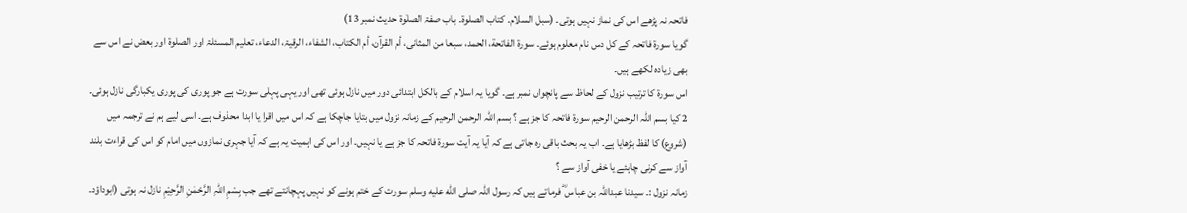فاتحہ نہ پڑھے اس کی نماز نہیں ہوتی۔ (سبل السلام۔ کتاب الصلوۃ۔ باب صفۃ الصلٰوۃ حدیث نمبر 13)
گویا سورة فاتحہ کے کل دس نام معلوم ہوئے۔ سورة الفاتحة، الحمد، سبعا من المثانی، أم القرآن، أم الکتاب، الشفاء، الرقیۃ، الدعاء، تعلیم المسئلۃ اور الصلوۃ اور بعض نے اس سے بھی زیادہ لکھے ہیں۔
اس سورة کا ترتیب نزول کے لحاظ سے پانچواں نمبر ہے۔ گویا یہ اسلام کے بالکل ابتدائی دور میں نازل ہوئی تھی اور یہی پہلی سورت ہے جو پوری کی پوری یکبارگی نازل ہوئی۔
2 کیا بسم اللہ الرحمن الرحیم سورة فاتحہ کا جز ہے ؟ بسم اللہ الرحمن الرحیم کے زمانہ نزول میں بتایا جاچکا ہے کہ اس میں اقرا یا ابدا محذوف ہے۔ اسی لیے ہم نے ترجمہ میں (شروع) کا لفظ بڑھایا ہے۔ اب یہ بحث باقی رہ جاتی ہے کہ آیا یہ آیت سورة فاتحہ کا جز ہے یا نہیں۔ اور اس کی اہمیت یہ ہے کہ آیا جہری نمازوں میں امام کو اس کی قراءت بلند آواز سے کرنی چاہئے یا خفی آواز سے ؟
زمانہ نزول :۔ سیدنا عبداللہ بن عباس ؓ فرماتے ہیں کہ رسول اللہ صلى الله عليه وسلم سورت کے ختم ہونے کو نہیں پہچانتے تھے جب بِسْمِ اللّٰہِ الرَّحْمٰنِ الرَّحِیْمِ نازل نہ ہوتی (ابوداؤد۔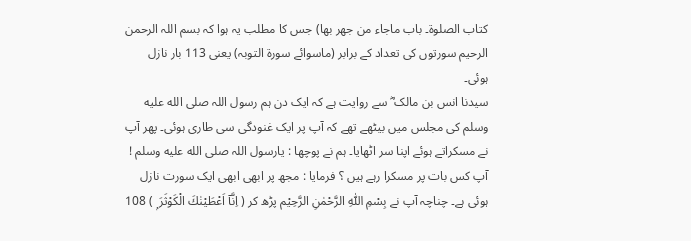کتاب الصلوۃ۔ باب ماجاء من جھر بھا) جس کا مطلب یہ ہوا کہ بسم اللہ الرحمن الرحیم سورتوں کی تعداد کے برابر (ماسوائے سورة التوبہ) یعنی 113 بار نازل ہوئی۔
سیدنا انس بن مالک ؓ سے روایت ہے کہ ایک دن ہم رسول اللہ صلى الله عليه وسلم کی مجلس میں بیٹھے تھے کہ آپ پر ایک غنودگی سی طاری ہوئی۔ پھر آپ نے مسکراتے ہوئے اپنا سر اٹھایا۔ ہم نے پوچھا : یارسول اللہ صلى الله عليه وسلم ! آپ کس بات پر مسکرا رہے ہیں ؟ فرمایا : مجھ پر ابھی ابھی ایک سورت نازل ہوئی ہے۔ چناچہ آپ نے بِسْمِ اللّٰہِ الرَّحْمٰنِ الرَّحِیْم پڑھ کر ( اِنَّآ اَعْطَيْنٰكَ الْكَوْثَرَ ۭ ) 108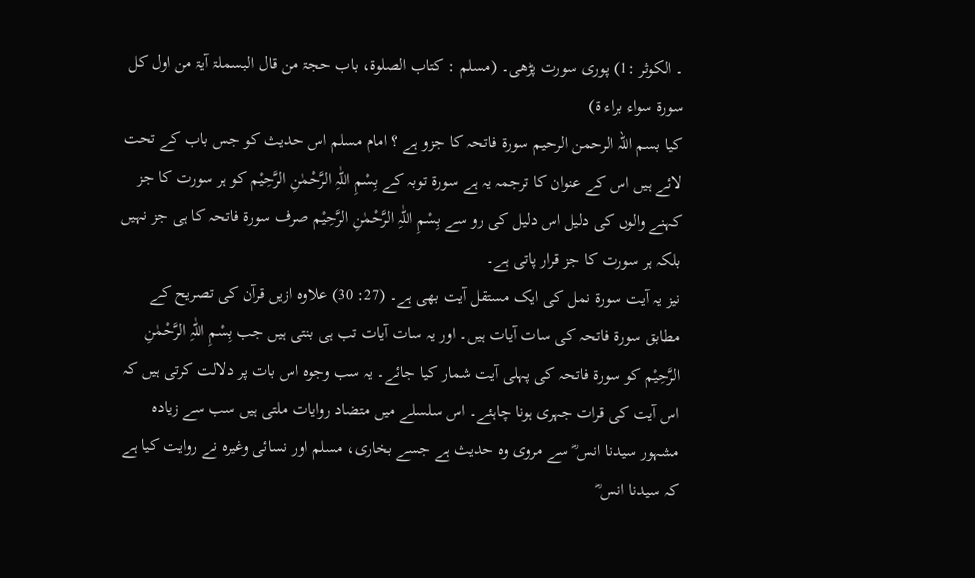۔ الکوثر :1) پوری سورت پڑھی۔ (مسلم : کتاب الصلوۃ، باب حجۃ من قال البسملۃ آیۃ من اول کل سورة سواء براء ۃ)
کیا بسم اللہ الرحمن الرحیم سورة فاتحہ کا جزو ہے ؟ امام مسلم اس حدیث کو جس باب کے تحت لائے ہیں اس کے عنوان کا ترجمہ یہ ہے سورة توبہ کے بِسْمِ اللّٰہِ الرَّحْمٰنِ الرَّحِیْم کو ہر سورت کا جز کہنے والوں کی دلیل اس دلیل کی رو سے بِسْمِ اللّٰہِ الرَّحْمٰنِ الرَّحِیْم صرف سورة فاتحہ کا ہی جز نہیں بلکہ ہر سورت کا جز قرار پاتی ہے۔
نیز یہ آیت سورة نمل کی ایک مستقل آیت بھی ہے۔ (27: 30) علاوہ ازیں قرآن کی تصریح کے مطابق سورة فاتحہ کی سات آیات ہیں۔ اور یہ سات آیات تب ہی بنتی ہیں جب بِسْمِ اللّٰہِ الرَّحْمٰنِ الرَّحِیْم کو سورة فاتحہ کی پہلی آیت شمار کیا جائے۔ یہ سب وجوہ اس بات پر دلالت کرتی ہیں کہ اس آیت کی قرات جہری ہونا چاہئے۔ اس سلسلے میں متضاد روایات ملتی ہیں سب سے زیادہ مشہور سیدنا انس ؓ سے مروی وہ حدیث ہے جسے بخاری، مسلم اور نسائی وغیرہ نے روایت کیا ہے کہ سیدنا انس ؓ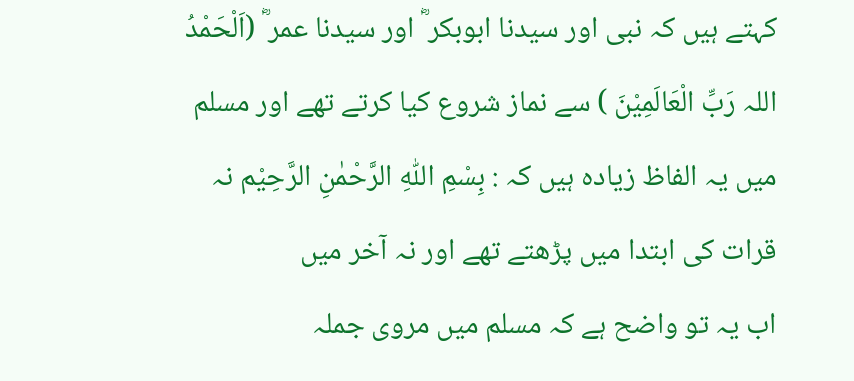کہتے ہیں کہ نبی اور سیدنا ابوبکر ؓ اور سیدنا عمر ؓ (اَلْحَمْدُ اللہ رَبِّ الْعَالَمِیْنَ ) سے نماز شروع کیا کرتے تھے اور مسلم میں یہ الفاظ زیادہ ہیں کہ : بِسْمِ اللّٰہِ الرَّحْمٰنِ الرَّحِیْم نہ قرات کی ابتدا میں پڑھتے تھے اور نہ آخر میں
اب یہ تو واضح ہے کہ مسلم میں مروی جملہ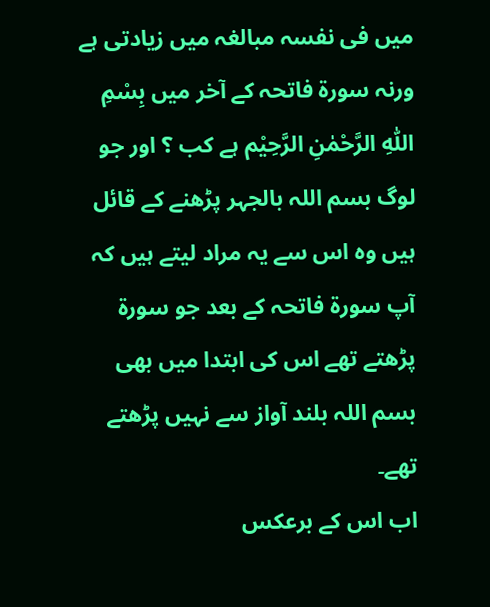میں فی نفسہ مبالغہ میں زیادتی ہے ورنہ سورة فاتحہ کے آخر میں بِسْمِ اللّٰہِ الرَّحْمٰنِ الرَّحِیْم ہے کب ؟ اور جو لوگ بسم اللہ بالجہر پڑھنے کے قائل ہیں وہ اس سے یہ مراد لیتے ہیں کہ آپ سورة فاتحہ کے بعد جو سورة پڑھتے تھے اس کی ابتدا میں بھی بسم اللہ بلند آواز سے نہیں پڑھتے تھے۔
اب اس کے برعکس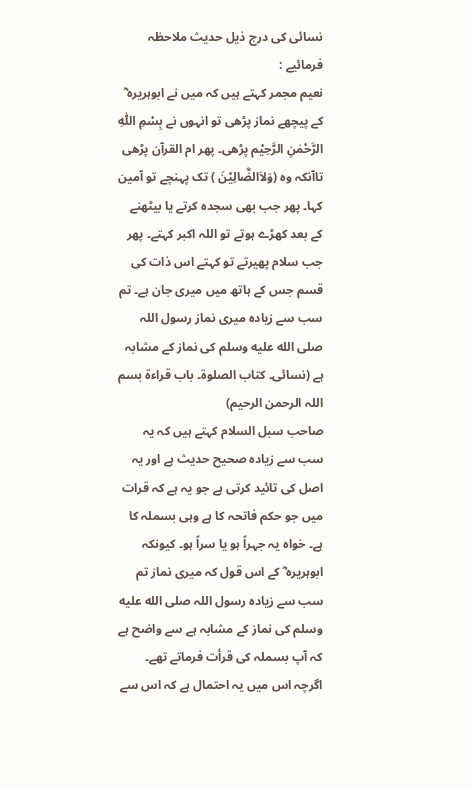نسائی کی درج ذیل حدیث ملاحظہ فرمائیے :
نعیم مجمر کہتے ہیں کہ میں نے ابوہریرہ ؓ کے پیچھے نماز پڑھی تو انہوں نے بِسْمِ اللّٰہِ الرَّحْمٰنِ الرَّحِیْم پڑھی۔ پھر ام القرآن پڑھی تاآنکہ وہ (وَلاَالضَّالِیْنَ ) تک پہنچے تو آمین کہا۔ پھر جب بھی سجدہ کرتے یا بیٹھنے کے بعد کھڑے ہوتے تو اللہ اکبر کہتے۔ پھر جب سلام پھیرتے تو کہتے اس ذات کی قسم جس کے ہاتھ میں میری جان ہے۔ تم سب سے زیادہ میری نماز رسول اللہ صلى الله عليه وسلم کی نماز کے مشابہ ہے (نسائی۔ کتاب الصلوۃ۔ باب قراءۃ بسم اللہ الرحمن الرحیم)
صاحب سبل السلام کہتے ہیں کہ یہ سب سے زیادہ صحیح حدیث ہے اور یہ اصل کی تائید کرتی ہے جو یہ ہے کہ قرات میں جو حکم فاتحہ کا ہے وہی بسملہ کا ہے۔ خواہ یہ جہراً ہو یا سراً ہو۔ کیونکہ ابوہریرہ ؓ کے اس قول کہ میری نماز تم سب سے زیادہ رسول اللہ صلى الله عليه وسلم کی نماز کے مشابہ ہے سے واضح ہے کہ آپ بسملہ کی قرأت فرماتے تھے۔ اگرچہ اس میں یہ احتمال ہے کہ اس سے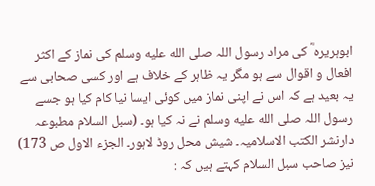ابوہریرہ ؓ کی مراد رسول اللہ صلى الله عليه وسلم کی نماز کے اکثر افعال و اقوال سے ہو مگر یہ ظاہر کے خلاف ہے اور کسی صحابی سے یہ بعید ہے کہ اس نے اپنی نماز میں کوئی ایسا نیا کام کیا ہو جسے رسول اللہ صلى الله عليه وسلم نے نہ کیا ہو۔ (سبل السلام مطبوعہ دارنشر الکتب الاسلامیہ۔ شیش محل روڈ لاہور۔ الجزء الاول ص 173)
نیز صاحب سبل السلام کہتے ہیں کہ :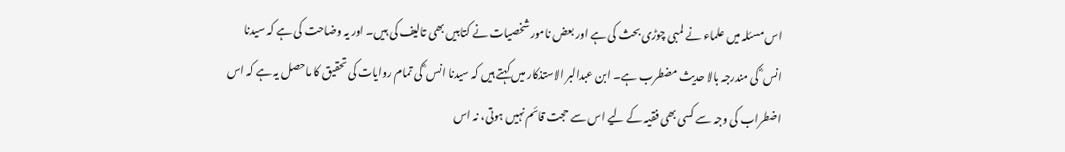اس مسئلہ میں علماء نے لمبی چوڑی بحث کی ہے اور بعض نامور شخصیات نے کتابیں بھی تالیف کی ہیں۔ اور یہ وضاحت کی ہے کہ سیدنا انس ؓ کی مندرجہ بالا حدیث مضطرب ہے۔ ابن عبدالبر الاستذکار میں کہتے ہیں کہ سیدنا انس ؓ کی تمام روایات کی تحقیق کا ماحصل یہ ہے کہ اس اضطراب کی وجہ سے کسی بھی فقیہ کے لیے اس سے حجت قائم نہیں ہوتی، نہ اس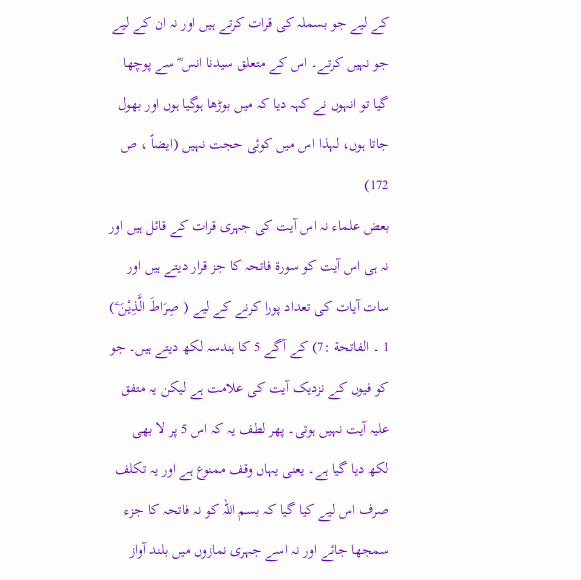کے لیے جو بسملہ کی قرات کرتے ہیں اور نہ ان کے لیے جو نہیں کرتے۔ اس کے متعلق سیدنا انس ؓ سے پوچھا گیا تو انہوں نے کہہ دیا کہ میں بوڑھا ہوگیا ہوں اور بھول جاتا ہوں، لہذا اس میں کوئی حجت نہیں (ایضاً ، ص 172)
بعض علماء نہ اس آیت کی جہری قرات کے قائل ہیں اور نہ ہی اس آیت کو سورة فاتحہ کا جز قرار دیتے ہیں اور سات آیات کی تعداد پورا کرنے کے لیے ( صِرَاطَ الَّذِيْنَ ۧ) 1 ۔ الفاتحة :7) کے آگے 5 کا ہندسہ لکھ دیتے ہیں۔ جو کو فیوں کے نزدیک آیت کی علامت ہے لیکن یہ متفق علیہ آیت نہیں ہوتی۔ پھر لطف یہ کہ اس 5 پر لا بھی لکھ دیا گیا ہے۔ یعنی یہاں وقف ممنوع ہے اور یہ تکلف صرف اس لیے کیا گیا کہ بسم اللہ کو نہ فاتحہ کا جزء سمجھا جائے اور نہ اسے جہری نمازوں میں بلند آواز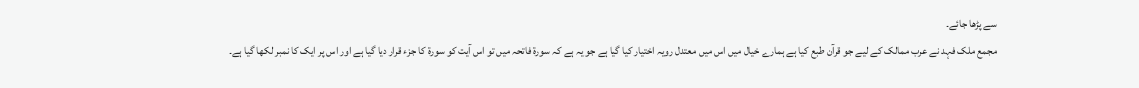سے پڑھا جائے۔
مجمع ملک فہد نے عرب ممالک کے لیے جو قرآن طبع کیا ہے ہمارے خیال میں اس میں معتدل رویہ اختیار کیا گیا ہے جو یہ ہے کہ سورة فاتحہ میں تو اس آیت کو سورة کا جزء قرار دیا گیا ہے اور اس پر ایک کا نمبر لکھا گیا ہے۔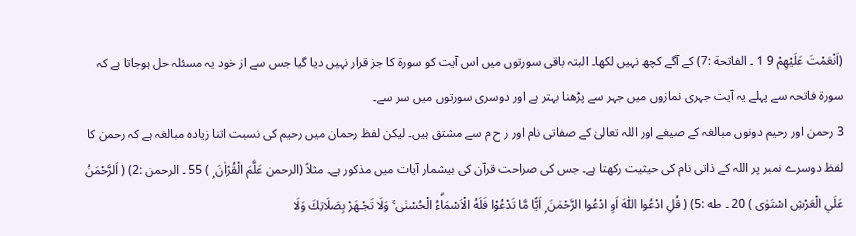(اَنْعَمْتَ عَلَيْهِمْ 9 1 ۔ الفاتحة :7) کے آگے کچھ نہیں لکھا۔ البتہ باقی سورتوں میں اس آیت کو سورة کا جز قرار نہیں دیا گیا جس سے از خود یہ مسئلہ حل ہوجاتا ہے کہ سورة فاتحہ سے پہلے یہ آیت جہری نمازوں میں جہر سے پڑھنا بہتر ہے اور دوسری سورتوں میں سر سے۔
3 رحمن اور رحیم دونوں مبالغہ کے صیغے اور اللہ تعالیٰ کے صفاتی نام اور ر ح م سے مشتق ہیں۔ لیکن لفظ رحمان میں رحیم کی نسبت اتنا زیادہ مبالغہ ہے کہ رحمن کا لفظ دوسرے نمبر پر اللہ کے ذاتی نام کی حیثیت رکھتا ہے۔ جس کی صراحت قرآن کی بیشمار آیات میں مذکور ہے۔ مثلاً (الرحمن عَلَّمَ الْقُرْاٰنَ ۭ ) 55 ۔ الرحمن :2) ( اَلرَّحْمَنُ عَلَي الْعَرْشِ اسْتَوٰى ) 20 ۔ طه :5) ( قُلِ ادْعُوا اللّٰهَ اَوِ ادْعُوا الرَّحْمٰنَ ۭ اَيًّا مَّا تَدْعُوْا فَلَهُ الْاَسْمَاۗءُ الْحُسْنٰى ۚ وَلَا تَجْـهَرْ بِصَلَاتِكَ وَلَا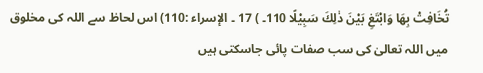تُخَافِتْ بِهَا وَابْتَغِ بَيْنَ ذٰلِكَ سَبِيْلًا 110۔ ) 17 ۔ الإسراء :110) اس لحاظ سے اللہ کی مخلوق میں اللہ تعالیٰ کی سب صفات پائی جاسکتی ہیں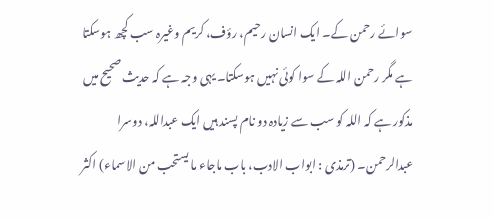سوائے رحمن کے۔ ایک انسان رحیم، رؤف، کریم وغیرہ سب کچھ ہوسکتا ہے مگر رحمن اللہ کے سوا کوئی نہیں ہوسکتا۔ یہی وجہ ہے کہ حدیث صحیح میں مذکور ہے کہ اللہ کو سب سے زیادہ دو نام پسند ہیں ایک عبداللہ، دوسرا عبدالرحمن۔ (ترمذی : ابواب الادب، باب ماجاء ما یستحب من الاسماء) اکثر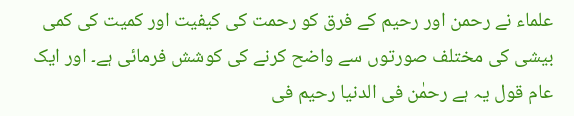علماء نے رحمن اور رحیم کے فرق کو رحمت کی کیفیت اور کمیت کی کمی بیشی کی مختلف صورتوں سے واضح کرنے کی کوشش فرمائی ہے۔ اور ایک عام قول یہ ہے رحمٰن فی الدنیا رحیم فی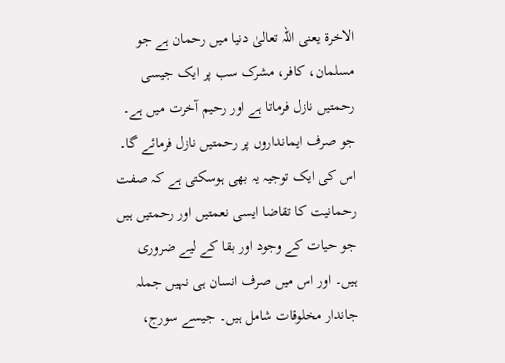الاخرۃ یعنی اللہ تعالیٰ دنیا میں رحمان ہے جو مسلمان، کافر، مشرک سب پر ایک جیسی رحمتیں نازل فرماتا ہے اور رحیم آخرت میں ہے۔ جو صرف ایمانداروں پر رحمتیں نازل فرمائے گا۔ اس کی ایک توجیہ یہ بھی ہوسکتی ہے کہ صفت رحمانیت کا تقاضا ایسی نعمتیں اور رحمتیں ہیں جو حیات کے وجود اور بقا کے لیے ضروری ہیں۔ اور اس میں صرف انسان ہی نہیں جملہ جاندار مخلوقات شامل ہیں۔ جیسے سورج،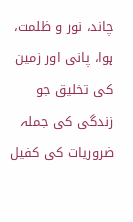چاند، نور و ظلمت، ہوا، پانی اور زمین کی تخلیق جو زندگی کی جملہ ضروریات کی کفیل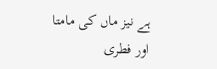ہے نیز ماں کی مامتا اور فطری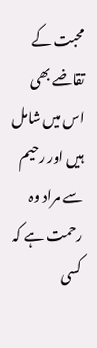محبت کے تقاضے بھی اس میں شامل ہیں اور رحیم سے مراد وہ رحمت ہے کہ کسی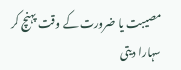مصیبت یا ضرورت کے وقت پہنچ کر سہارا دیتی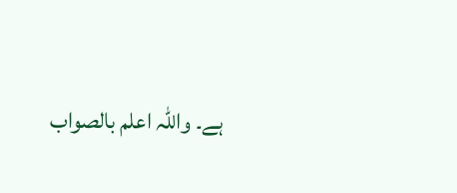ہے۔ واللہ اعلم بالصواب